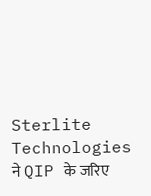Sterlite Technologies ने QIP के जरिए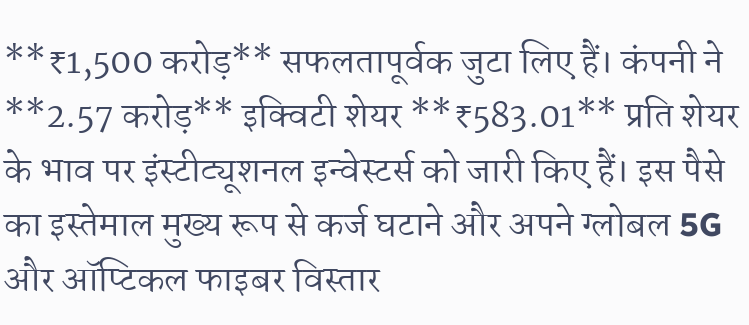**₹1,500 करोड़** सफलतापूर्वक जुटा लिए हैं। कंपनी ने **2.57 करोड़** इक्विटी शेयर **₹583.01** प्रति शेयर के भाव पर इंस्टीट्यूशनल इन्वेस्टर्स को जारी किए हैं। इस पैसे का इस्तेमाल मुख्य रूप से कर्ज घटाने और अपने ग्लोबल 5G और ऑप्टिकल फाइबर विस्तार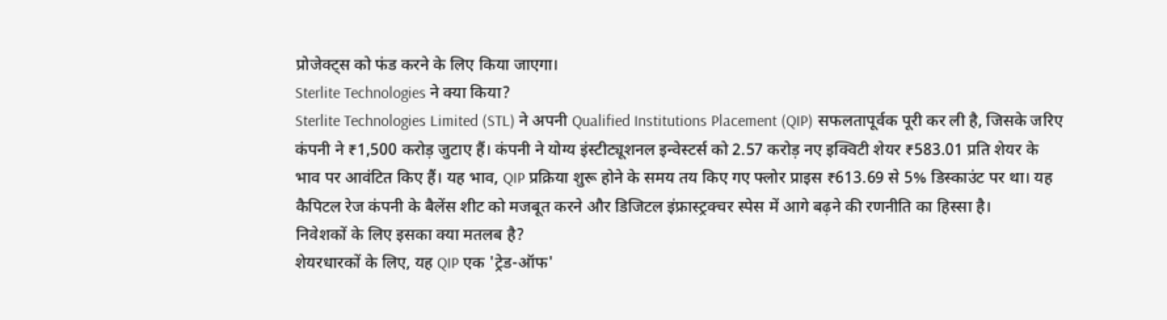प्रोजेक्ट्स को फंड करने के लिए किया जाएगा।
Sterlite Technologies ने क्या किया?
Sterlite Technologies Limited (STL) ने अपनी Qualified Institutions Placement (QIP) सफलतापूर्वक पूरी कर ली है, जिसके जरिए कंपनी ने ₹1,500 करोड़ जुटाए हैं। कंपनी ने योग्य इंस्टीट्यूशनल इन्वेस्टर्स को 2.57 करोड़ नए इक्विटी शेयर ₹583.01 प्रति शेयर के भाव पर आवंटित किए हैं। यह भाव, QIP प्रक्रिया शुरू होने के समय तय किए गए फ्लोर प्राइस ₹613.69 से 5% डिस्काउंट पर था। यह कैपिटल रेज कंपनी के बैलेंस शीट को मजबूत करने और डिजिटल इंफ्रास्ट्रक्चर स्पेस में आगे बढ़ने की रणनीति का हिस्सा है।
निवेशकों के लिए इसका क्या मतलब है?
शेयरधारकों के लिए, यह QIP एक 'ट्रेड-ऑफ'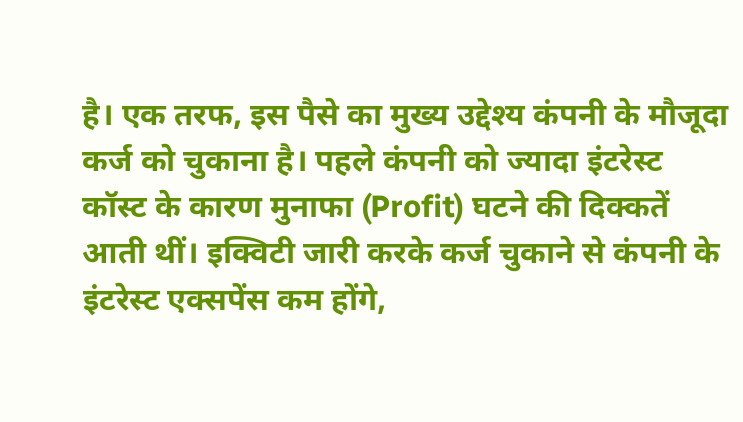है। एक तरफ, इस पैसे का मुख्य उद्देश्य कंपनी के मौजूदा कर्ज को चुकाना है। पहले कंपनी को ज्यादा इंटरेस्ट कॉस्ट के कारण मुनाफा (Profit) घटने की दिक्कतें आती थीं। इक्विटी जारी करके कर्ज चुकाने से कंपनी के इंटरेस्ट एक्सपेंस कम होंगे,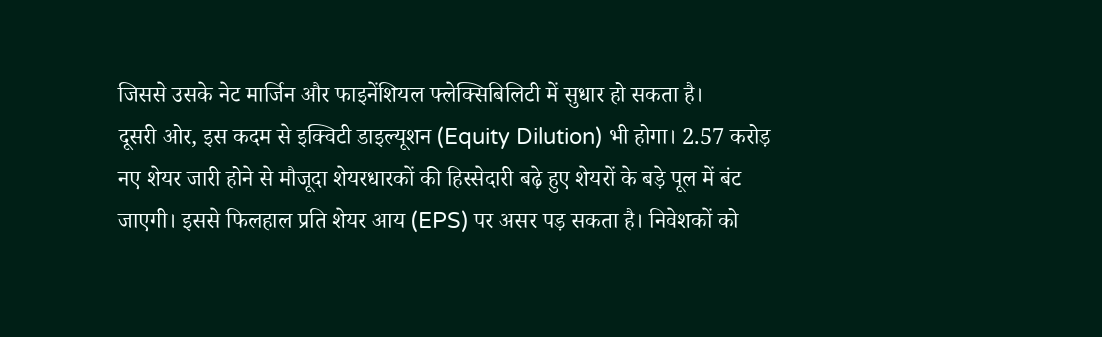जिससे उसके नेट मार्जिन और फाइनेंशियल फ्लेक्सिबिलिटी में सुधार हो सकता है।
दूसरी ओर, इस कदम से इक्विटी डाइल्यूशन (Equity Dilution) भी होगा। 2.57 करोड़ नए शेयर जारी होने से मौजूदा शेयरधारकों की हिस्सेदारी बढ़े हुए शेयरों के बड़े पूल में बंट जाएगी। इससे फिलहाल प्रति शेयर आय (EPS) पर असर पड़ सकता है। निवेशकों को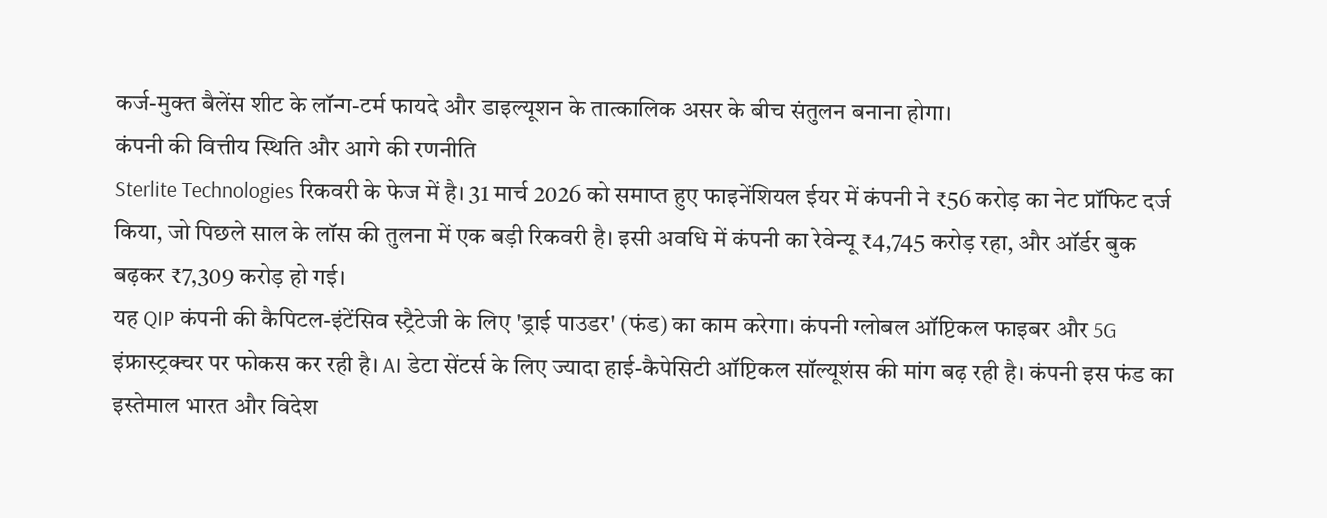कर्ज-मुक्त बैलेंस शीट के लॉन्ग-टर्म फायदे और डाइल्यूशन के तात्कालिक असर के बीच संतुलन बनाना होगा।
कंपनी की वित्तीय स्थिति और आगे की रणनीति
Sterlite Technologies रिकवरी के फेज में है। 31 मार्च 2026 को समाप्त हुए फाइनेंशियल ईयर में कंपनी ने ₹56 करोड़ का नेट प्रॉफिट दर्ज किया, जो पिछले साल के लॉस की तुलना में एक बड़ी रिकवरी है। इसी अवधि में कंपनी का रेवेन्यू ₹4,745 करोड़ रहा, और ऑर्डर बुक बढ़कर ₹7,309 करोड़ हो गई।
यह QIP कंपनी की कैपिटल-इंटेंसिव स्ट्रैटेजी के लिए 'ड्राई पाउडर' (फंड) का काम करेगा। कंपनी ग्लोबल ऑप्टिकल फाइबर और 5G इंफ्रास्ट्रक्चर पर फोकस कर रही है। AI डेटा सेंटर्स के लिए ज्यादा हाई-कैपेसिटी ऑप्टिकल सॉल्यूशंस की मांग बढ़ रही है। कंपनी इस फंड का इस्तेमाल भारत और विदेश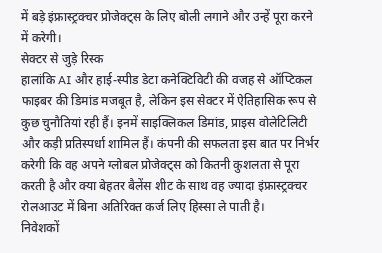में बड़े इंफ्रास्ट्रक्चर प्रोजेक्ट्स के लिए बोली लगाने और उन्हें पूरा करने में करेगी।
सेक्टर से जुड़े रिस्क
हालांकि AI और हाई-स्पीड डेटा कनेक्टिविटी की वजह से ऑप्टिकल फाइबर की डिमांड मजबूत है, लेकिन इस सेक्टर में ऐतिहासिक रूप से कुछ चुनौतियां रही हैं। इनमें साइक्लिकल डिमांड, प्राइस वोलेटिलिटी और कड़ी प्रतिस्पर्धा शामिल हैं। कंपनी की सफलता इस बात पर निर्भर करेगी कि वह अपने ग्लोबल प्रोजेक्ट्स को कितनी कुशलता से पूरा करती है और क्या बेहतर बैलेंस शीट के साथ वह ज्यादा इंफ्रास्ट्रक्चर रोलआउट में बिना अतिरिक्त कर्ज लिए हिस्सा ले पाती है।
निवेशकों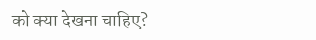को क्या देखना चाहिए?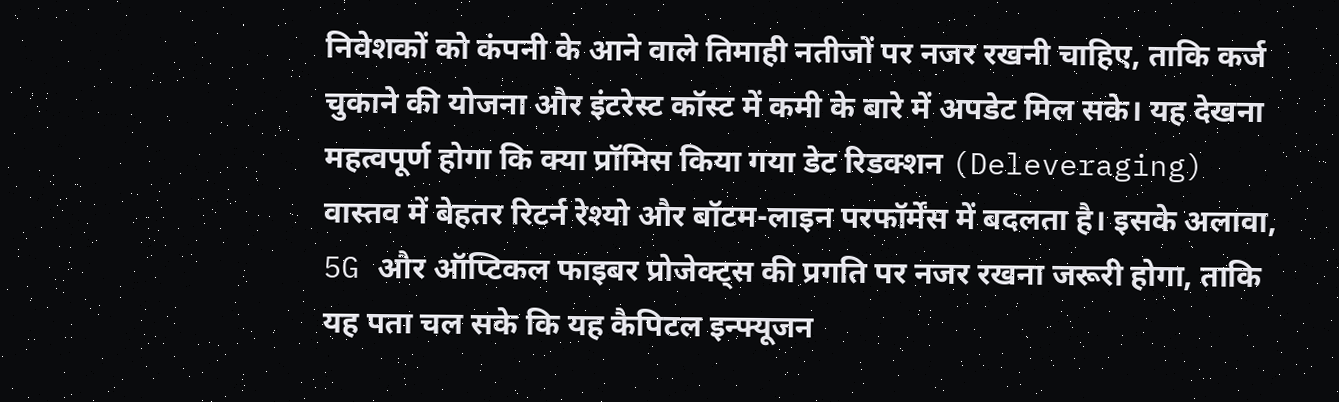निवेशकों को कंपनी के आने वाले तिमाही नतीजों पर नजर रखनी चाहिए, ताकि कर्ज चुकाने की योजना और इंटरेस्ट कॉस्ट में कमी के बारे में अपडेट मिल सके। यह देखना महत्वपूर्ण होगा कि क्या प्रॉमिस किया गया डेट रिडक्शन (Deleveraging) वास्तव में बेहतर रिटर्न रेश्यो और बॉटम-लाइन परफॉर्मेंस में बदलता है। इसके अलावा, 5G और ऑप्टिकल फाइबर प्रोजेक्ट्स की प्रगति पर नजर रखना जरूरी होगा, ताकि यह पता चल सके कि यह कैपिटल इन्फ्यूजन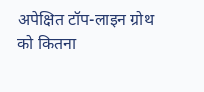अपेक्षित टॉप-लाइन ग्रोथ को कितना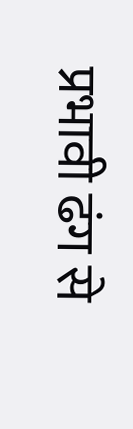प्रभावी ढंग से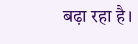बढ़ा रहा है।